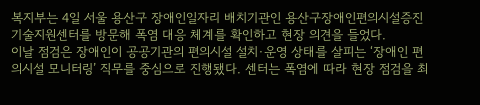복지부는 4일 서울 용산구 장애인일자리 배치기관인 용산구장애인편의시설증진기술지원센터를 방문해 폭염 대응 체계를 확인하고 현장 의견을 들었다.
이날 점검은 장애인이 공공기관의 편의시설 설치·운영 상태를 살피는 ‘장애인 편의시설 모니터링’ 직무를 중심으로 진행됐다. 센터는 폭염에 따라 현장 점검을 최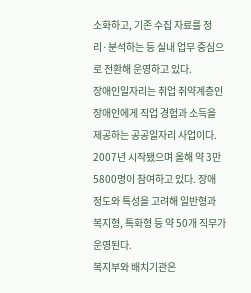소화하고, 기존 수집 자료를 정리·분석하는 등 실내 업무 중심으로 전환해 운영하고 있다.
장애인일자리는 취업 취약계층인 장애인에게 직업 경험과 소득을 제공하는 공공일자리 사업이다. 2007년 시작됐으며 올해 약 3만5800명이 참여하고 있다. 장애 정도와 특성을 고려해 일반형과 복지형, 특화형 등 약 50개 직무가 운영된다.
복지부와 배치기관은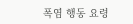폭염 행동 요령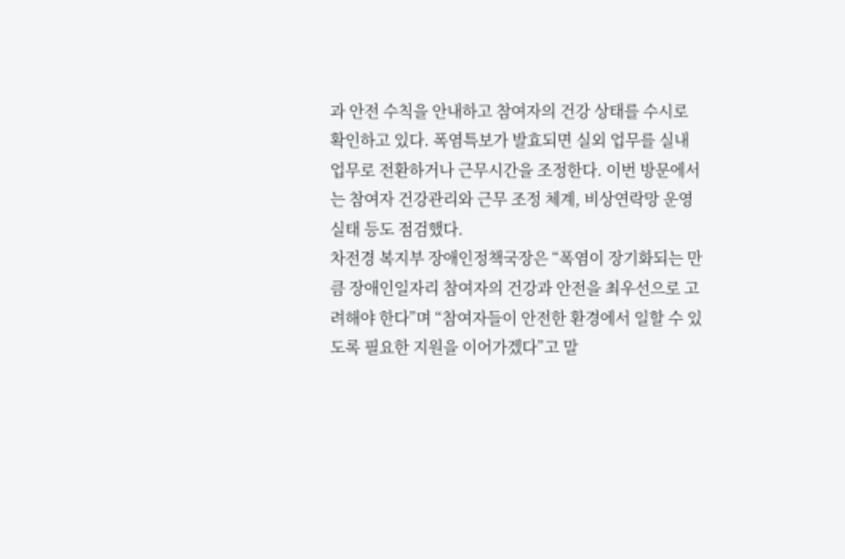과 안전 수칙을 안내하고 참여자의 건강 상태를 수시로 확인하고 있다. 폭염특보가 발효되면 실외 업무를 실내 업무로 전환하거나 근무시간을 조정한다. 이번 방문에서는 참여자 건강관리와 근무 조정 체계, 비상연락망 운영 실태 등도 점검했다.
차전경 복지부 장애인정책국장은 “폭염이 장기화되는 만큼 장애인일자리 참여자의 건강과 안전을 최우선으로 고려해야 한다”며 “참여자들이 안전한 환경에서 일할 수 있도록 필요한 지원을 이어가겠다”고 말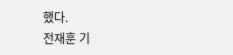했다.
전재훈 기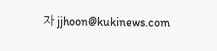자 jjhoon@kukinews.com